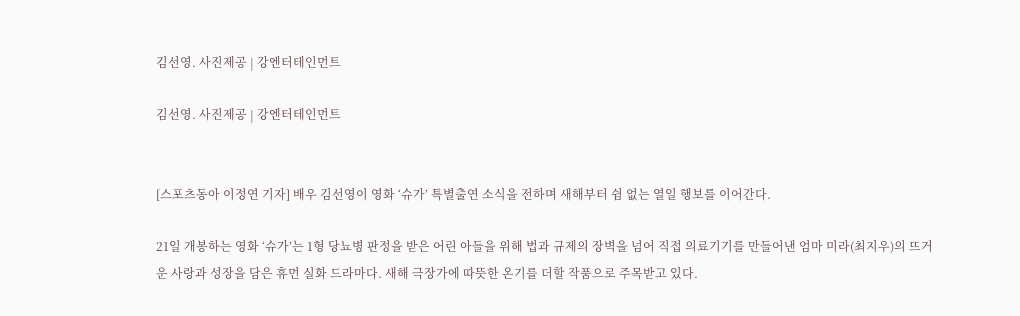김선영. 사진제공 | 강엔터테인먼트

김선영. 사진제공 | 강엔터테인먼트


[스포츠동아 이정연 기자] 배우 김선영이 영화 ‘슈가’ 특별출연 소식을 전하며 새해부터 쉼 없는 열일 행보를 이어간다.

21일 개봉하는 영화 ‘슈가’는 1형 당뇨병 판정을 받은 어린 아들을 위해 법과 규제의 장벽을 넘어 직접 의료기기를 만들어낸 엄마 미라(최지우)의 뜨거운 사랑과 성장을 담은 휴먼 실화 드라마다. 새해 극장가에 따뜻한 온기를 더할 작품으로 주목받고 있다.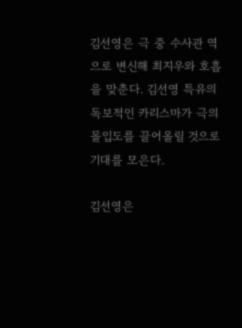김선영은 극 중 수사관 역으로 변신해 최지우와 호흡을 맞춘다. 김선영 특유의 독보적인 카리스마가 극의 몰입도를 끌어올릴 것으로 기대를 모은다.

김선영은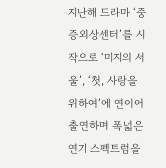지난해 드라마 ‘중증외상센터’를 시작으로 ‘미지의 서울’, ‘첫, 사랑을 위하여’에 연이어 출연하며 폭넓은 연기 스펙트럼을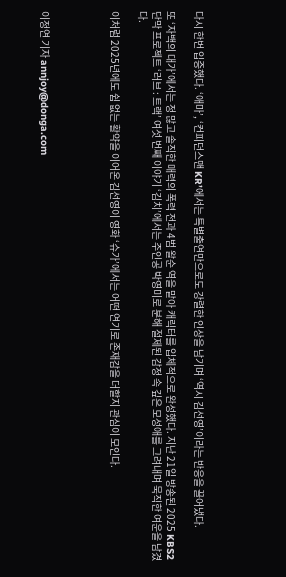다시 한번 입증했다. ‘애마’, ‘컨피던스맨 KR’에서는 특별출연만으로도 강렬한 인상을 남기며 ‘역시 김선영’이라는 반응을 끌어냈다.

또 ‘자백의 대가’에서는 정 많고 솔직한 매력의 폭력 전과 4범 왈순 역을 맡아 캐릭터를 입체적으로 완성했다. 지난 21일 방송된 2025 KBS2 단막 프로젝트 ‘러브 : 트랙’ 여섯 번째 이야기 ‘김치’에서는 주인공 박영미로 분해 절제된 감정 속 깊은 모성애를 그려내며 묵직한 여운을 남겼다.

이처럼 2025년에도 쉼 없는 활약을 이어온 김선영이 영화 ‘슈가’에서는 어떤 연기로 존재감을 더할지 관심이 모인다.




이정연 기자 annjoy@donga.com